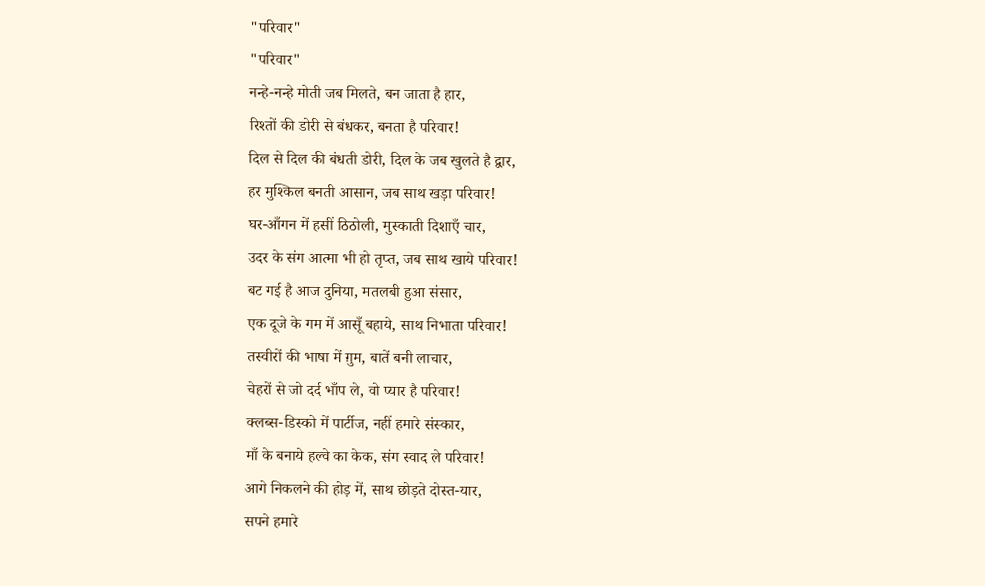"परिवार"
"परिवार"
नन्हे-नन्हे मोती जब मिलते, बन जाता है हार,
रिश्तों की डोरी से बंधकर, बनता है परिवार!
दिल से दिल की बंधती डोरी, दिल के जब खुलते है द्वार,
हर मुश्किल बनती आसान, जब साथ खड़ा परिवार!
घर-आँगन में हसीं ठिठोली, मुस्काती दिशाएँ चार,
उदर के संग आत्मा भी हो तृप्त, जब साथ खाये परिवार!
बट गई है आज दुनिया, मतलबी हुआ संसार,
एक दूजे के गम में आसूँ बहाये, साथ निभाता परिवार!
तस्वीरों की भाषा में ग़ुम, बातें बनी लाचार,
चेहरों से जो दर्द भाँप ले, वो प्यार है परिवार!
क्लब्स-डिस्को में पार्टीज, नहीं हमारे संस्कार,
माँ के बनाये हल्वे का केक, संग स्वाद ले परिवार!
आगे निकलने की होड़ में, साथ छोड़ते दोस्त-यार,
सपने हमारे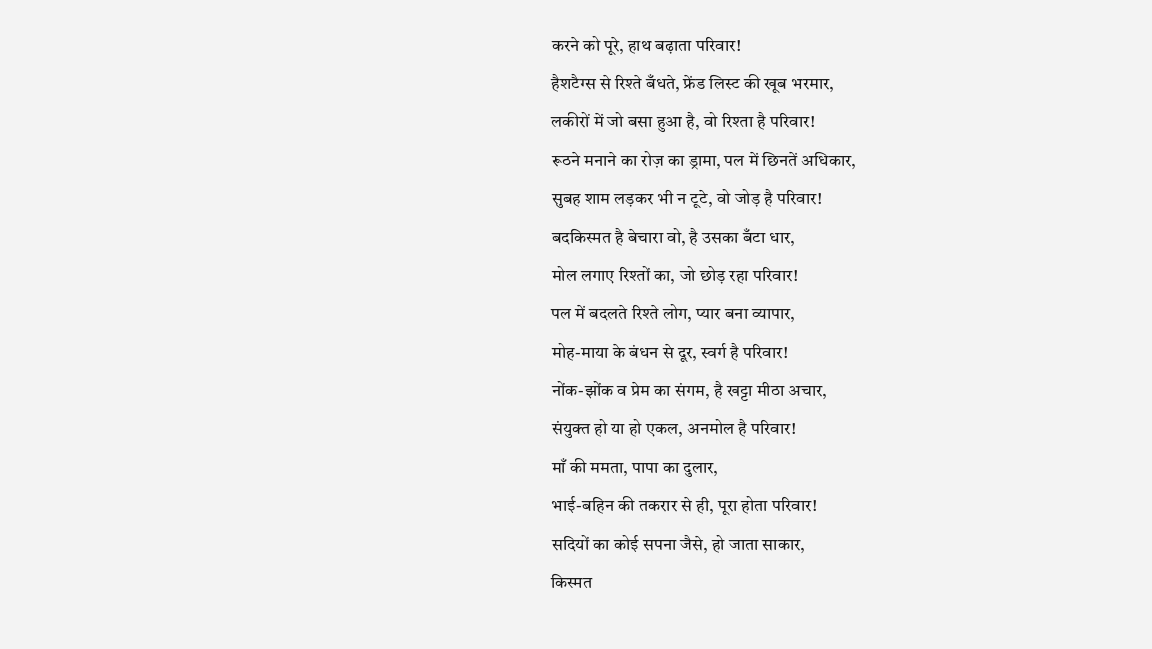करने को पूरे, हाथ बढ़ाता परिवार!
हैशटैग्स से रिश्ते बँधते, फ्रेंड लिस्ट की खूब भरमार,
लकीरों में जो बसा हुआ है, वो रिश्ता है परिवार!
रूठने मनाने का रोज़ का ड्रामा, पल में छिनतें अधिकार,
सुबह शाम लड़कर भी न टूटे, वो जोड़ है परिवार!
बदकिस्मत है बेचारा वो, है उसका बँटा धार,
मोल लगाए रिश्तों का, जो छोड़ रहा परिवार!
पल में बदलते रिश्ते लोग, प्यार बना व्यापार,
मोह-माया के बंधन से दूर, स्वर्ग है परिवार!
नोंक-झोंक व प्रेम का संगम, है खट्टा मीठा अचार,
संयुक्त हो या हो एकल, अनमोल है परिवार!
माँ की ममता, पापा का दुलार,
भाई-बहिन की तकरार से ही, पूरा होता परिवार!
सदियों का कोई सपना जैसे, हो जाता साकार,
किस्मत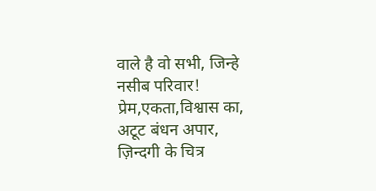वाले है वो सभी, जिन्हे नसीब परिवार!
प्रेम,एकता,विश्वास का, अटूट बंधन अपार,
ज़िन्दगी के चित्र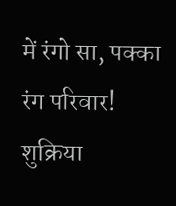में रंगो सा, पक्का रंग परिवार!
शुक्रिया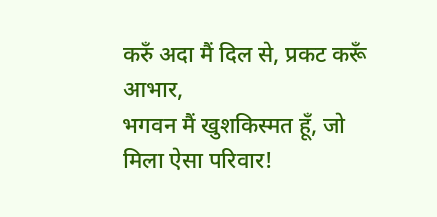करुँ अदा मैं दिल से, प्रकट करूँ आभार,
भगवन मैं खुशकिस्मत हूँ, जो मिला ऐसा परिवार!